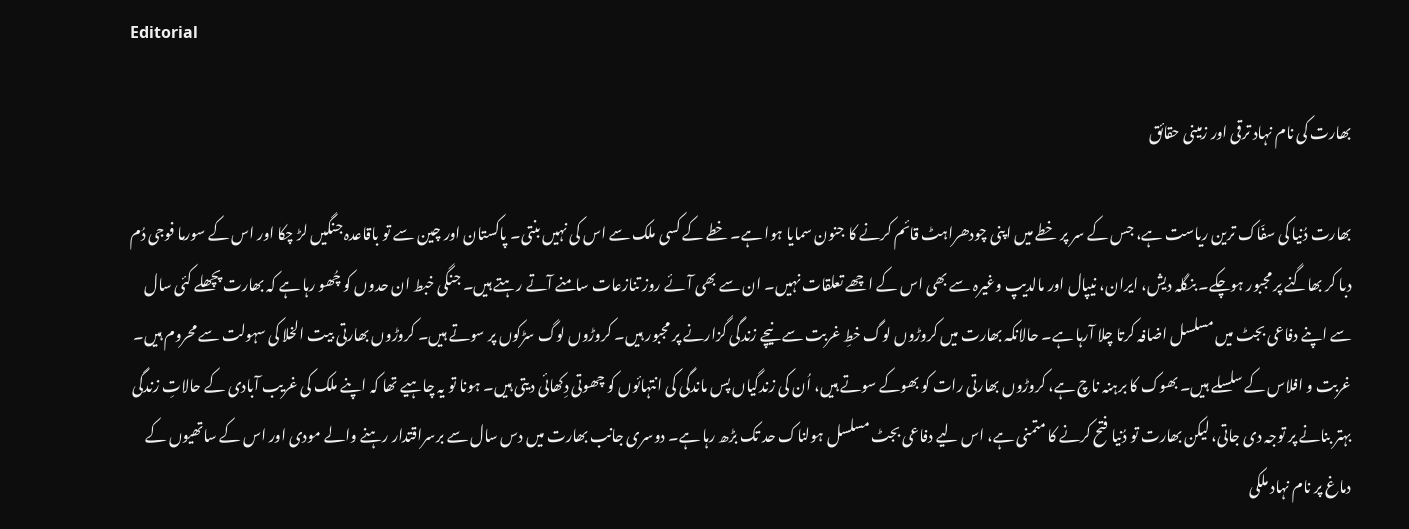Editorial

بھارت کی نام نہاد ترقی اور زمینی حقائق

بھارت دُنیا کی سفّاک ترین ریاست ہے، جس کے سر پر خطے میں اپنی چودھراہٹ قائم کرنے کا جنون سمایا ہوا ہے۔ خطے کے کسی ملک سے اس کی نہیں بنتی۔ پاکستان اور چین سے تو باقاعدہ جنگیں لڑ چکا اور اس کے سورما فوجی دُم دبا کر بھاگنے پر مجبور ہوچکے۔ بنگلہ دیش، ایران، نیپال اور مالدیپ وغیرہ سے بھی اس کے اچھے تعلقات نہیں۔ ان سے بھی آئے روز تنازعات سامنے آتے رہتے ہیں۔ جنگی خبط ان حدوں کو چُھو رہا ہے کہ بھارت پچھلے کئی سال سے اپنے دفاعی بجٹ میں مسلسل اضافہ کرتا چلا آرہا ہے۔ حالانکہ بھارت میں کروڑوں لوگ خطِ غربت سے نیچے زندگی گزارنے پر مجبور ہیں۔ کروڑوں لوگ سڑکوں پر سوتے ہیں۔ کروڑوں بھارتی بیت الخلا کی سہولت سے محروم ہیں۔ غربت و افلاس کے سلسلے ہیں۔ بھوک کا برہنہ ناچ ہے، کروڑوں بھارتی رات کو بھوکے سوتے ہیں، اُن کی زندگیاں پس ماندگی کی انتہائوں کو چھوتی دِکھائی دیتی ہیں۔ ہونا تو یہ چاہیے تھا کہ اپنے ملک کی غریب آبادی کے حالاتِ زندگی بہتر بنانے پر توجہ دی جاتی، لیکن بھارت تو دُنیا فتح کرنے کا متمنی ہے، اس لیے دفاعی بجٹ مسلسل ہولناک حد تک بڑھ رہا ہے۔ دوسری جانب بھارت میں دس سال سے برسراقتدار رہنے والے مودی اور اس کے ساتھیوں کے دماغ پر نام نہاد ملکی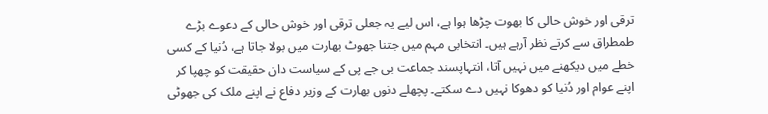ترقی اور خوش حالی کا بھوت چڑھا ہوا ہے، اس لیے یہ جعلی ترقی اور خوش حالی کے دعوے بڑے طمطراق سے کرتے نظر آرہے ہیں۔ انتخابی مہم میں جتنا جھوٹ بھارت میں بولا جاتا ہے، دُنیا کے کسی خطے میں دیکھنے میں نہیں آتا، انتہاپسند جماعت بی جے پی کے سیاست دان حقیقت کو چھپا کر اپنے عوام اور دُنیا کو دھوکا نہیں دے سکتے۔ پچھلے دنوں بھارت کے وزیر دفاع نے اپنے ملک کی جھوٹی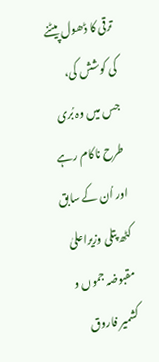ترقی کا ڈھول پیٹنے کی کوشش کی، جس میں وہ بُری طرح ناکام رہے اور اُن کے سابق کٹھ پتلی وزیراعلیٰ مقبوضہ جموں و کشمیر فاروق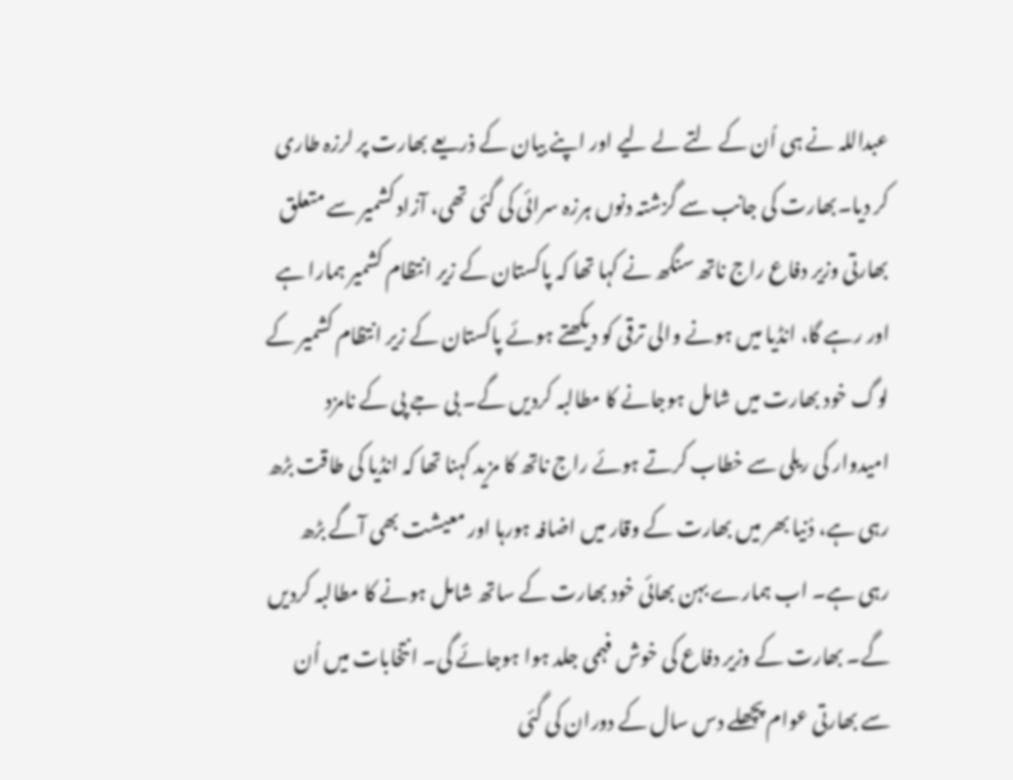عبداللہ نے ہی اُن کے لتے لے لیے اور اپنے بیان کے ذریعے بھارت پر لرزہ طاری کر دیا۔بھارت کی جانب سے گزشتہ دنوں ہرزہ سرائی کی گئی تھی، آزاد کشمیر سے متعلق بھارتی وزیر دفاع راج ناتھ سنگھ نے کہا تھا کہ پاکستان کے زیر انتظام کشمیر ہمارا ہے اور رہے گا، انڈیا میں ہونے والی ترقی کو دیکھتے ہوئے پاکستان کے زیر انتظام کشمیر کے لوگ خود بھارت میں شامل ہوجانے کا مطالبہ کردیں گے۔ بی جے پی کے نامزد امیدوار کی ریلی سے خطاب کرتے ہوئے راج ناتھ کا مزید کہنا تھا کہ انڈیا کی طاقت بڑھ رہی ہے، دُنیا بھر میں بھارت کے وقار میں اضافہ ہورہا اور معیشت بھی آگے بڑھ رہی ہے۔ اب ہمارے بہن بھائی خود بھارت کے ساتھ شامل ہونے کا مطالبہ کردیں گے۔ بھارت کے وزیر دفاع کی خوش فہمی جلد ہوا ہوجائے گی۔ انتخابات میں اُن سے بھارتی عوام پچھلے دس سال کے دوران کی گئی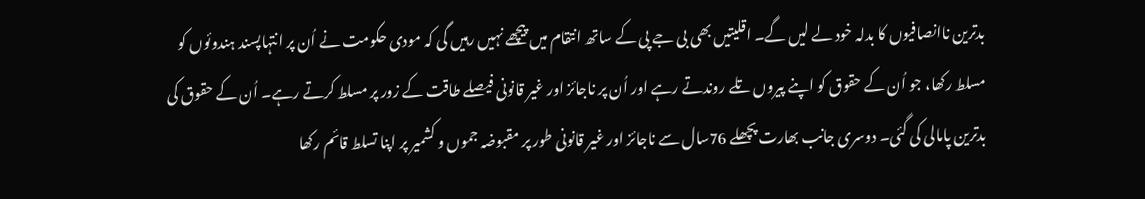بدترین ناانصافیوں کا بدلہ خود لے لیں گے۔ اقلیتیں بھی بی جے پی کے ساتھ انتقام میں پیچھے نہیں رہیں گی کہ مودی حکومت نے اُن پر انتہاپسند ہندوئوں کو مسلط رکھا، جو اُن کے حقوق کو اپنے پیروں تلے روندتے رہے اور اُن پر ناجائز اور غیر قانونی فیصلے طاقت کے زور پر مسلط کرتے رہے۔ اُن کے حقوق کی بدترین پامالی کی گئی۔ دوسری جانب بھارت پچھلے 76سال سے ناجائز اور غیر قانونی طور پر مقبوضہ جموں و کشمیر پر اپنا تسلط قائم رکھا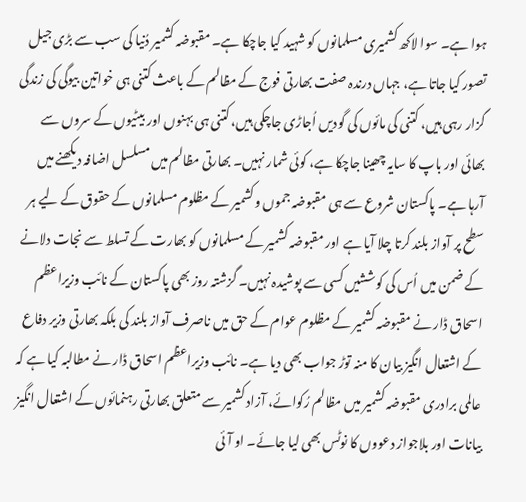ہوا ہے۔ سوا لاکھ کشمیری مسلمانوں کو شہید کیا جاچکا ہے۔ مقبوضہ کشمیر دُنیا کی سب سے بڑی جیل تصور کیا جاتا ہے، جہاں درندہ صفت بھارتی فوج کے مظالم کے باعث کتنی ہی خواتین بیوگی کی زندگی گزار رہی ہیں، کتنی کی مائوں کی گودیں اُجاڑی جاچکی ہیں، کتنی ہی بہنوں اور بیٹیوں کے سروں سے بھائی اور باپ کا سایہ چھینا جاچکا ہے، کوئی شمار نہیں۔ بھارتی مظالم میں مسلسل اضافہ دیکھنے میں آرہا ہے۔ پاکستان شروع سے ہی مقبوضہ جموں وکشمیر کے مظلوم مسلمانوں کے حقوق کے لیے ہر سطح پر آواز بلند کرتا چلا آیا ہے اور مقبوضہ کشمیر کے مسلمانوں کو بھارت کے تسلط سے نجات دلانے کے ضمن میں اُس کی کوششیں کسی سے پوشیدہ نہیں۔ گزشتہ روز بھی پاکستان کے نائب وزیراعظم اسحاق ڈار نے مقبوضہ کشمیر کے مظلوم عوام کے حق میں ناصرف آواز بلند کی بلکہ بھارتی وزیر دفاع کے اشتعال انگیز بیان کا منہ توڑ جواب بھی دیا ہے۔ نائب وزیراعظم اسحاق ڈار نے مطالبہ کیا ہے کہ عالمی برادری مقبوضہ کشمیر میں مظالم رُکوائے، آزاد کشمیر سے متعلق بھارتی رہنمائوں کے اشتعال انگیز بیانات اور بلاجواز دعووں کا نوٹس بھی لیا جائے۔ او آئی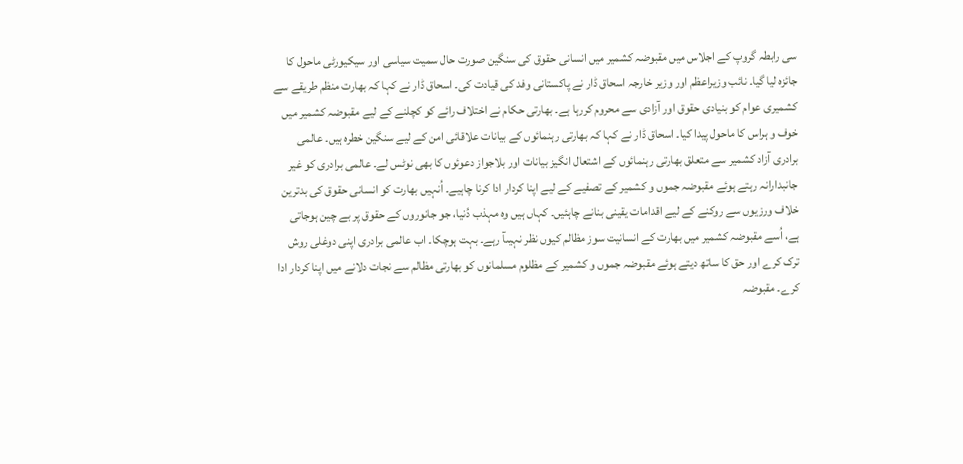سی رابطہ گروپ کے اجلاس میں مقبوضہ کشمیر میں انسانی حقوق کی سنگین صورت حال سمیت سیاسی اور سیکیورٹی ماحول کا جائزہ لیا گیا۔ نائب وزیراعظم اور وزیر خارجہ اسحاق ڈار نے پاکستانی وفد کی قیادت کی۔ اسحاق ڈار نے کہا کہ بھارت منظم طریقے سے کشمیری عوام کو بنیادی حقوق اور آزادی سے محروم کررہا ہے۔ بھارتی حکام نے اختلاف رائے کو کچلنے کے لیے مقبوضہ کشمیر میں خوف و ہراس کا ماحول پیدا کیا۔ اسحاق ڈار نے کہا کہ بھارتی رہنمائوں کے بیانات علاقائی امن کے لیے سنگین خطرہ ہیں۔ عالمی برادری آزاد کشمیر سے متعلق بھارتی رہنمائوں کے اشتعال انگیز بیانات اور بلاجواز دعوئوں کا بھی نوٹس لے۔ عالمی برادری کو غیر جانبدارانہ رہتے ہوئے مقبوضہ جموں و کشمیر کے تصفیے کے لیے اپنا کردار ادا کرنا چاہیے۔ اُنہیں بھارت کو انسانی حقوق کی بدترین خلاف ورزیوں سے روکنے کے لیے اقدامات یقینی بنانے چاہئیں۔ کہاں ہیں وہ مہذب دُنیا، جو جانوروں کے حقوق پر بے چین ہوجاتی ہے، اُسے مقبوضہ کشمیر میں بھارت کے انسانیت سوز مظالم کیوں نظر نہیںآ رہے۔ بہت ہوچکا۔ اب عالمی برادری اپنی دوغلی روش ترک کرے اور حق کا ساتھ دیتے ہوئے مقبوضہ جموں و کشمیر کے مظلوم مسلمانوں کو بھارتی مظالم سے نجات دلانے میں اپنا کردار ادا کرے۔ مقبوضہ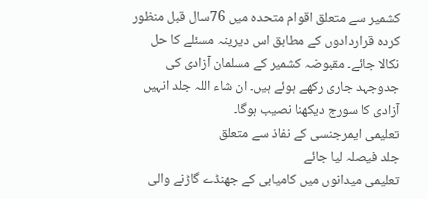کشمیر سے متعلق اقوام متحدہ میں 76سال قبل منظور کردہ قراردادوں کے مطابق اس دیرینہ مسئلے کا حل نکالا جائے۔ مقبوضہ کشمیر کے مسلمان آزادی کی جدوجہد جاری رکھے ہوئے ہیں۔ ان شاء اللہ جلد انہیں آزادی کا سورج دیکھنا نصیب ہوگا۔
تعلیمی ایمرجنسی کے نفاذ سے متعلق
جلد فیصلہ لیا جائے
تعلیمی میدانوں میں کامیابی کے جھنڈے گاڑنے والی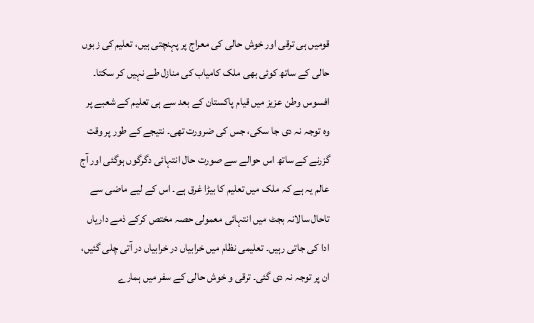قومیں ہی ترقی اور خوش حالی کی معراج پر پہنچتی ہیں، تعلیم کی زبوں حالی کے ساتھ کوئی بھی ملک کامیاب کی منازل طے نہیں کر سکتا۔ افسوس وطن عزیز میں قیام پاکستان کے بعد سے ہی تعلیم کے شعبے پر وہ توجہ نہ دی جا سکی، جس کی ضرورت تھی۔ نتیجے کے طور پر وقت گزرنے کے ساتھ اس حوالے سے صورت حال انتہائی دگرگوں ہوگئی اور آج عالم یہ ہے کہ ملک میں تعلیم کا بیڑا غرق ہے۔ اس کے لیے ماضی سے تاحال سالانہ بجٹ میں انتہائی معمولی حصہ مختص کرکے ذمے داریاں ادا کی جاتی رہیں۔ تعلیمی نظام میں خرابیاں در خرابیاں در آتی چلی گئیں، ان پر توجہ نہ دی گئی۔ ترقی و خوش حالی کے سفر میں ہمارے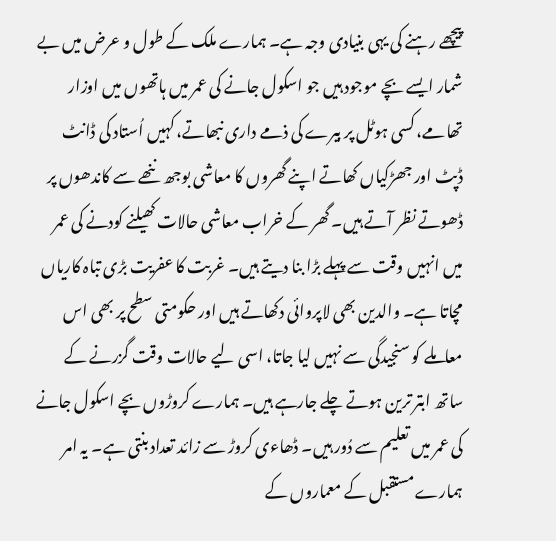پیچھے رہنے کی یہی بنیادی وجہ ہے۔ ہمارے ملک کے طول و عرض میں بے شمار ایسے بچے موجود ہیں جو اسکول جانے کی عمر میں ہاتھوں میں اوزار تھامے، کسی ہوٹل پر بیرے کی ذمے داری نبھاتے، کہیں اُستاد کی ڈانٹ ڈپٹ اور جھڑکیاں کھاتے اپنے گھروں کا معاشی بوجھ ننھے سے کاندھوں پر ڈھوتے نظر آتے ہیں۔ گھر کے خراب معاشی حالات کھیلنے کودنے کی عمر میں انہیں وقت سے پہلے بڑا بنا دیتے ہیں۔ غربت کا عفریت بڑی تباہ کاریاں مچاتا ہے۔ والدین بھی لاپروائی دکھاتے ہیں اور حکومتی سطح پر بھی اس معاملے کو سنجیدگی سے نہیں لیا جاتا، اسی لیے حالات وقت گزرنے کے ساتھ ابتر ترین ہوتے چلے جارہے ہیں۔ ہمارے کروڑوں بچے اسکول جانے کی عمر میں تعلیم سے دُور ہیں۔ ڈھاءی کروڑ سے زائد تعداد بنتی ہے۔ یہ امر ہمارے مستقبل کے معماروں کے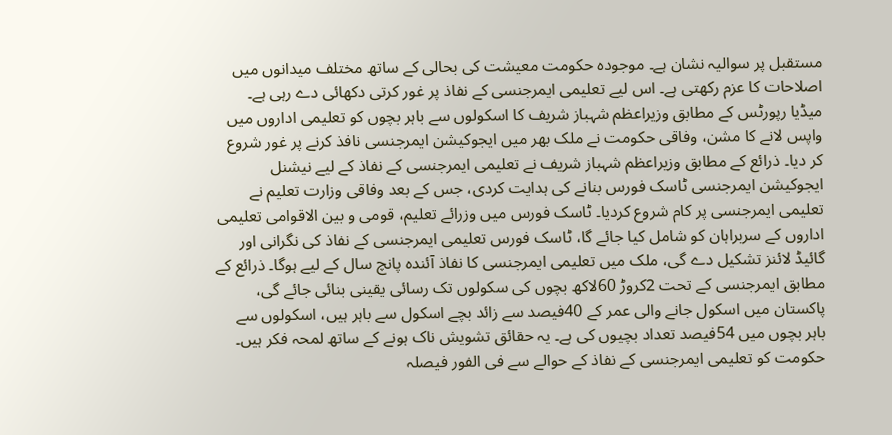مستقبل پر سوالیہ نشان ہے۔ موجودہ حکومت معیشت کی بحالی کے ساتھ مختلف میدانوں میں اصلاحات کا عزم رکھتی ہے۔ اس لیے تعلیمی ایمرجنسی کے نفاذ پر غور کرتی دکھائی دے رہی ہے۔ میڈیا رپورٹس کے مطابق وزیراعظم شہباز شریف کا اسکولوں سے باہر بچوں کو تعلیمی اداروں میں واپس لانے کا مشن، وفاقی حکومت نے ملک بھر میں ایجوکیشن ایمرجنسی نافذ کرنے پر غور شروع کر دیا۔ ذرائع کے مطابق وزیراعظم شہباز شریف نے تعلیمی ایمرجنسی کے نفاذ کے لیے نیشنل ایجوکیشن ایمرجنسی ٹاسک فورس بنانے کی ہدایت کردی، جس کے بعد وفاقی وزارت تعلیم نے تعلیمی ایمرجنسی پر کام شروع کردیا۔ ٹاسک فورس میں وزرائے تعلیم، قومی و بین الاقوامی تعلیمی اداروں کے سربراہان کو شامل کیا جائے گا، ٹاسک فورس تعلیمی ایمرجنسی کے نفاذ کی نگرانی اور گائیڈ لائنز تشکیل دے گی، ملک میں تعلیمی ایمرجنسی کا نفاذ آئندہ پانچ سال کے لیے ہوگا۔ ذرائع کے مطابق ایمرجنسی کے تحت 2کروڑ 60لاکھ بچوں کی سکولوں تک رسائی یقینی بنائی جائے گی، پاکستان میں اسکول جانے والی عمر کے 40فیصد سے زائد بچے اسکول سے باہر ہیں، اسکولوں سے باہر بچوں میں 54فیصد تعداد بچیوں کی ہے۔ یہ حقائق تشویش ناک ہونے کے ساتھ لمحہ فکر ہیں۔ حکومت کو تعلیمی ایمرجنسی کے نفاذ کے حوالے سے فی الفور فیصلہ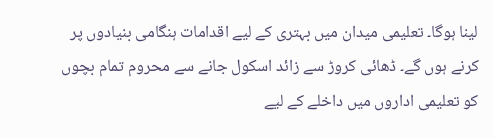لینا ہوگا۔ تعلیمی میدان میں بہتری کے لیے اقدامات ہنگامی بنیادوں پر کرنے ہوں گے۔ ڈھائی کروڑ سے زائد اسکول جانے سے محروم تمام بچوں کو تعلیمی اداروں میں داخلے کے لیے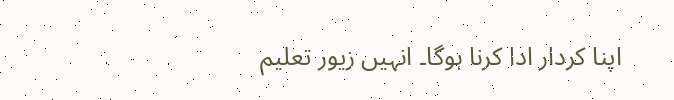اپنا کردار ادا کرنا ہوگا۔ انہیں زیور تعلیم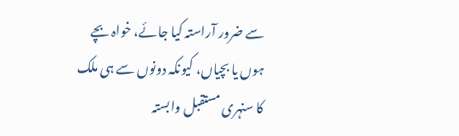سے ضرور آراستہ کیا جائے، خواہ بچے ہوں یا بچیاں، کیونکہ دونوں سے ہی ملک کا سنہری مستقبل وابستہ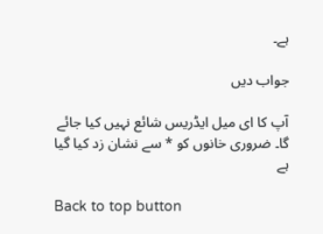ہے۔

جواب دیں

آپ کا ای میل ایڈریس شائع نہیں کیا جائے گا۔ ضروری خانوں کو * سے نشان زد کیا گیا ہے

Back to top button